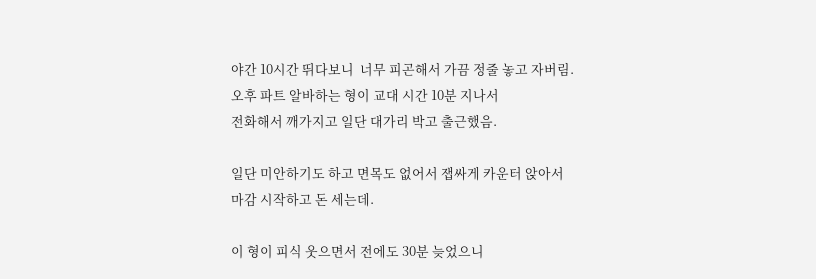야간 10시간 뛰다보니  너무 피곤해서 가끔 정줄 놓고 자버림.
오후 파트 알바하는 형이 교대 시간 10분 지나서
전화해서 깨가지고 일단 대가리 박고 출근했음.

일단 미안하기도 하고 면목도 없어서 잽싸게 카운터 앉아서
마감 시작하고 돈 세는데.

이 형이 피식 웃으면서 전에도 30분 늦었으니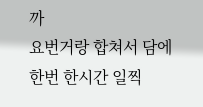까
요번거랑 합쳐서 담에 한번 한시간 일찍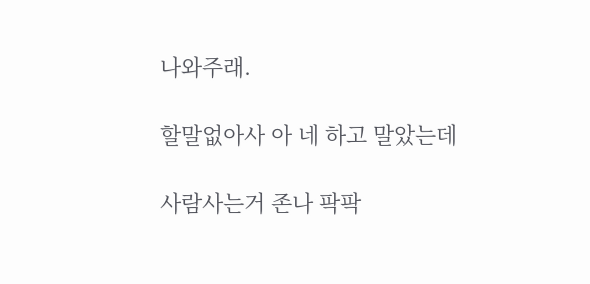나와주래.

할말없아사 아 네 하고 말았는데

사람사는거 존나 팍팍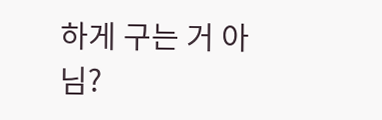하게 구는 거 아님?